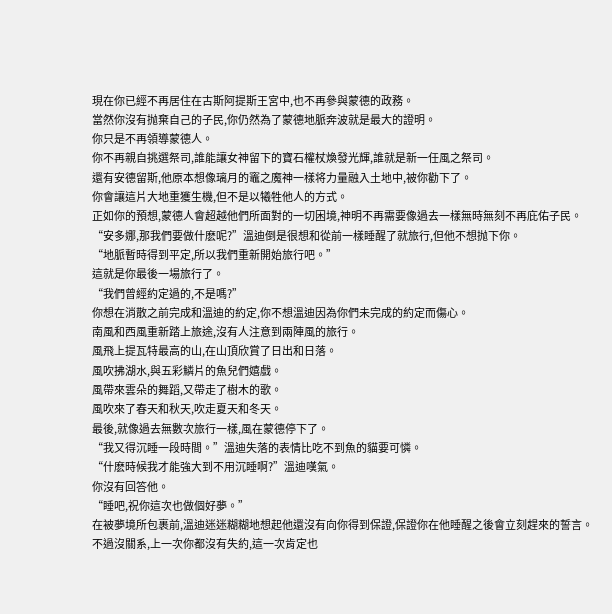現在你已經不再居住在古斯阿提斯王宮中,也不再參與蒙德的政務。
當然你沒有抛棄自己的子民,你仍然為了蒙德地脈奔波就是最大的證明。
你只是不再領導蒙德人。
你不再親自挑選祭司,誰能讓女神留下的寶石權杖煥發光輝,誰就是新一任風之祭司。
還有安德留斯,他原本想像璃月的竈之魔神一樣将力量融入土地中,被你勸下了。
你會讓這片大地重獲生機,但不是以犧牲他人的方式。
正如你的預想,蒙德人會超越他們所面對的一切困境,神明不再需要像過去一樣無時無刻不再庇佑子民。
“安多娜,那我們要做什麽呢?”溫迪倒是很想和從前一樣睡醒了就旅行,但他不想抛下你。
“地脈暫時得到平定,所以我們重新開始旅行吧。”
這就是你最後一場旅行了。
“我們曾經約定過的,不是嗎?”
你想在消散之前完成和溫迪的約定,你不想溫迪因為你們未完成的約定而傷心。
南風和西風重新踏上旅途,沒有人注意到兩陣風的旅行。
風飛上提瓦特最高的山,在山頂欣賞了日出和日落。
風吹拂湖水,與五彩鱗片的魚兒們嬉戲。
風帶來雲朵的舞蹈,又帶走了樹木的歌。
風吹來了春天和秋天,吹走夏天和冬天。
最後,就像過去無數次旅行一樣,風在蒙德停下了。
“我又得沉睡一段時間。”溫迪失落的表情比吃不到魚的貓要可憐。
“什麽時候我才能強大到不用沉睡啊?”溫迪嘆氣。
你沒有回答他。
“睡吧,祝你這次也做個好夢。”
在被夢境所包裹前,溫迪迷迷糊糊地想起他還沒有向你得到保證,保證你在他睡醒之後會立刻趕來的誓言。
不過沒關系,上一次你都沒有失約,這一次肯定也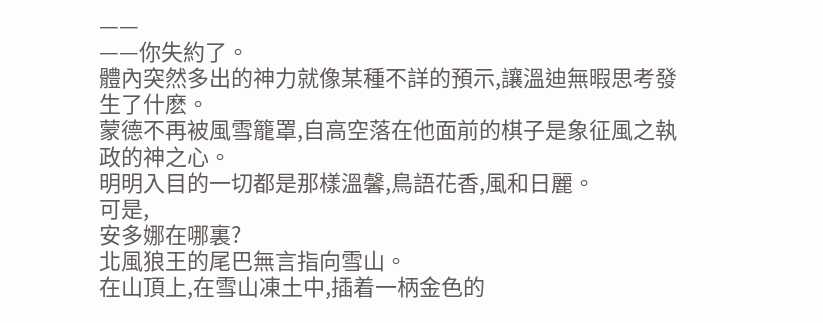——
——你失約了。
體內突然多出的神力就像某種不詳的預示,讓溫迪無暇思考發生了什麽。
蒙德不再被風雪籠罩,自高空落在他面前的棋子是象征風之執政的神之心。
明明入目的一切都是那樣溫馨,鳥語花香,風和日麗。
可是,
安多娜在哪裏?
北風狼王的尾巴無言指向雪山。
在山頂上,在雪山凍土中,插着一柄金色的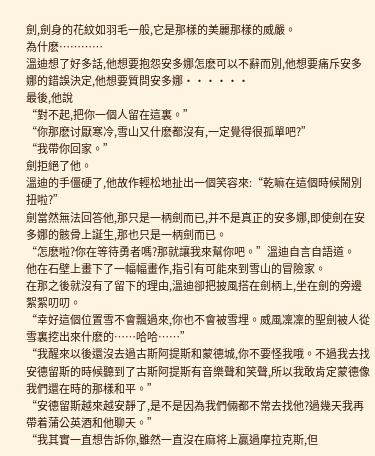劍,劍身的花紋如羽毛一般,它是那樣的美麗那樣的威嚴。
為什麽…………
溫迪想了好多話,他想要抱怨安多娜怎麽可以不辭而別,他想要痛斥安多娜的錯誤決定,他想要質問安多娜······
最後,他說
“對不起,把你一個人留在這裏。”
“你那麽讨厭寒冷,雪山又什麽都沒有,一定覺得很孤單吧?”
“我帶你回家。”
劍拒絕了他。
溫迪的手僵硬了,他故作輕松地扯出一個笑容來:“乾嘛在這個時候鬧別扭啦?”
劍當然無法回答他,那只是一柄劍而已,并不是真正的安多娜,即使劍在安多娜的骸骨上誕生,那也只是一柄劍而已。
“怎麽啦?你在等待勇者嗎?那就讓我來幫你吧。”溫迪自言自語道。
他在石壁上畫下了一幅幅畫作,指引有可能來到雪山的冒險家。
在那之後就沒有了留下的理由,溫迪卻把披風搭在劍柄上,坐在劍的旁邊絮絮叨叨。
“幸好這個位置雪不會飄過來,你也不會被雪埋。威風凜凜的聖劍被人從雪裏挖出來什麽的……哈哈……”
“我醒來以後還沒去過古斯阿提斯和蒙德城,你不要怪我哦。不過我去找安德留斯的時候聽到了古斯阿提斯有音樂聲和笑聲,所以我敢肯定蒙德像我們還在時的那樣和平。”
“安德留斯越來越安靜了,是不是因為我們倆都不常去找他?過幾天我再帶着蒲公英酒和他聊天。”
“我其實一直想告訴你,雖然一直沒在麻将上贏過摩拉克斯,但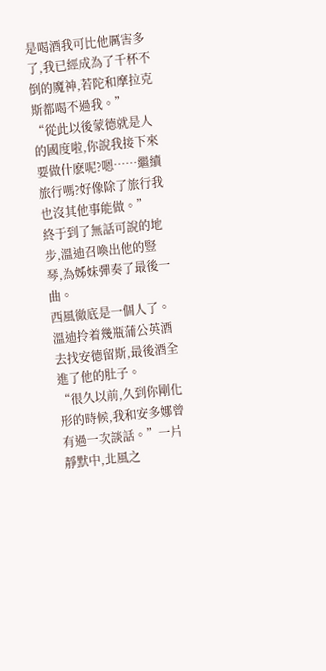是喝酒我可比他厲害多了,我已經成為了千杯不倒的魔神,若陀和摩拉克斯都喝不過我。”
“從此以後蒙德就是人的國度啦,你說我接下來要做什麽呢?嗯……繼續旅行嗎?好像除了旅行我也沒其他事能做。”
終于到了無話可說的地步,溫迪召喚出他的豎琴,為姊妹彈奏了最後一曲。
西風徹底是一個人了。
溫迪拎着幾瓶蒲公英酒去找安德留斯,最後酒全進了他的肚子。
“很久以前,久到你剛化形的時候,我和安多娜曾有過一次談話。”一片靜默中,北風之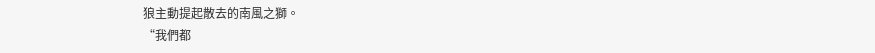狼主動提起散去的南風之獅。
“我們都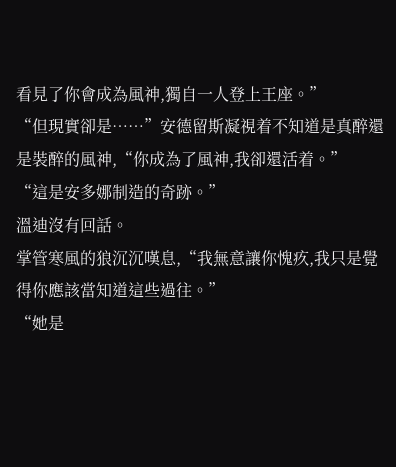看見了你會成為風神,獨自一人登上王座。”
“但現實卻是……”安德留斯凝視着不知道是真醉還是裝醉的風神,“你成為了風神,我卻還活着。”
“這是安多娜制造的奇跡。”
溫迪沒有回話。
掌管寒風的狼沉沉嘆息,“我無意讓你愧疚,我只是覺得你應該當知道這些過往。”
“她是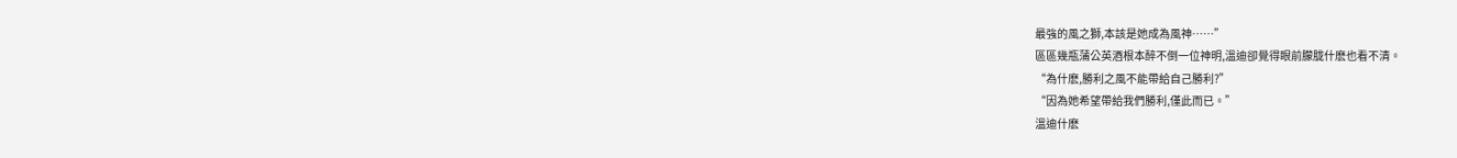最強的風之獅,本該是她成為風神……”
區區幾瓶蒲公英酒根本醉不倒一位神明,溫迪卻覺得眼前朦胧什麽也看不清。
“為什麽,勝利之風不能帶給自己勝利?”
“因為她希望帶給我們勝利,僅此而已。”
溫迪什麽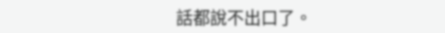話都說不出口了。